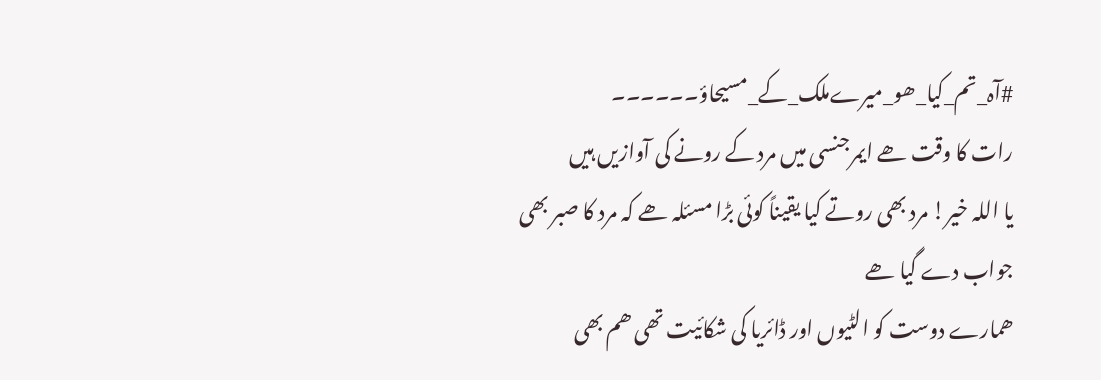#آہ_تم_کیا_ھو_میرےملک_کے_مسیحاؤ۔۔۔۔۔۔
رات کا وقت ھے ایمرجنسی میں مرد کے رونے کی آوازیں ہیں
یا اللہ خیر! مرد بھی روتے کیا یقیناً کوئی بڑا مسئلہ ھے کہ مرد کا صبر بھی جواب دے گیا ھے
ھمارے دوست کو الٹیوں اور ڈائریا کی شکائیت تھی ھم بھی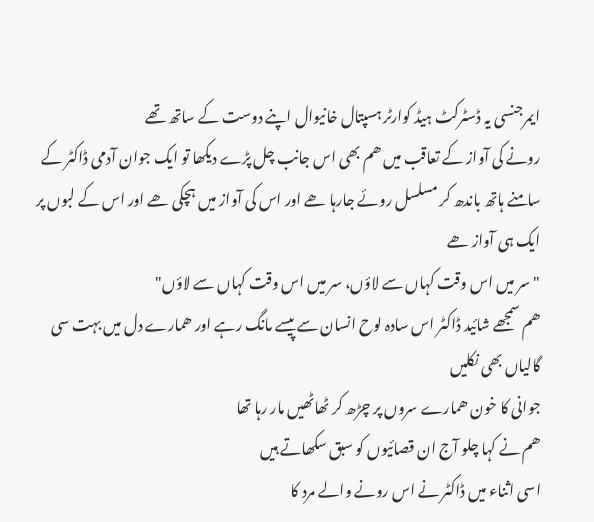ایمرجنسی یہ ڈسٹرکٹ ہیڈ کوارٹر ہسپتال خانیوال اپنے دوست کے ساتھ تھے
رونے کی آواز کے تعاقب میں ھم بھی اس جانب چل پڑے دیکھا تو ایک جوان آدمی ڈاکٹر کے سامنے ہاتھ باندھ کر مسلسل روئے جارہا ھے اور اس کی آواز میں ہچکی ھے اور اس کے لبوں پر ایک ہی آواز ھے
"سر میں اس وقت کہاں سے لاؤں، سر میں اس وقت کہاں سے لاؤں"
ھم سمجھے شائید ڈاکٹر اس سادہ لوح انسان سے پیسے مانگ رہے اور ھمارے دل میں بہت سی گالیاں بھی نکلیں
جوانی کا خون ھمارے سروں پر چڑھ کر ٹھاٹھیں مار رہا تھا
ھم نے کہا چلو آج ان قصائیوں کو سبق سکھاتے ہیں
اسی اثناء میں ڈاکٹر نے اس رونے والے مرد کا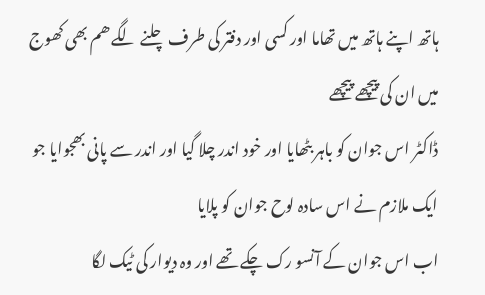ہاتھ اپنے ہاتھ میں تھاما اور کسی اور دفتر کی طرف چلنے لگے ھم بھی کھوج میں ان کی پیچھے پیچھے
ڈاکٹر اس جوان کو باہر بٹھایا اور خود اندر چلا گیا اور اندر سے پانی بھجوایا جو ایک ملازم نے اس سادہ لوح جوان کو پلایا
اب اس جوان کے آنسو رک چکے تھے اور وہ دیوار کی ٹیک لگا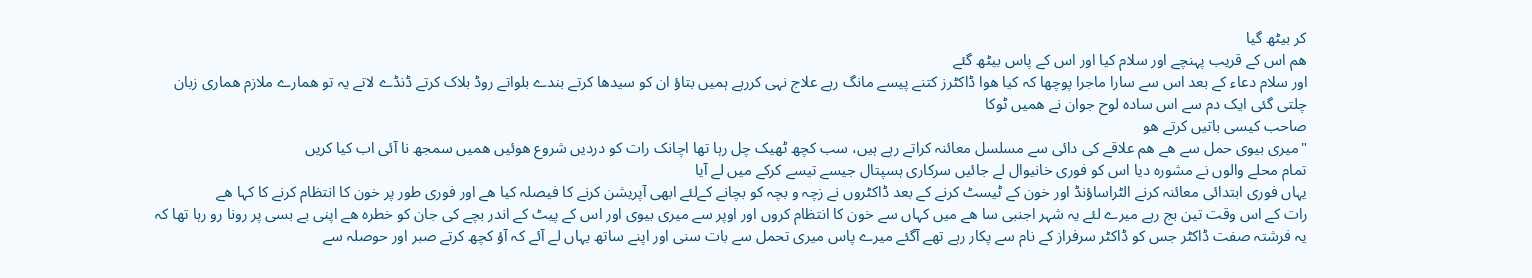کر بیٹھ گیا
ھم اس کے قریب پہنچے اور سلام کیا اور اس کے پاس بیٹھ گئے
اور سلام دعاء کے بعد اس سے سارا ماجرا پوچھا کہ کیا ھوا ڈاکٹرز کتنے پیسے مانگ رہے علاج نہی کررہے ہمیں بتاؤ ان کو سیدھا کرتے بندے بلواتے روڈ بلاک کرتے ڈنڈے لاتے یہ تو ھمارے ملازم ھماری زبان چلتی گئی ایک دم سے اس سادہ لوح جوان نے ھمیں ٹوکا
صاحب کیسی باتیں کرتے ھو
"میری بیوی حمل سے ھے ھم علاقے کی دائی سے مسلسل معائنہ کراتے رہے ہیں، سب کچھ ٹھیک چل رہا تھا اچانک رات کو دردیں شروع ھوئیں ھمیں سمجھ نا آئی اب کیا کریں
تمام محلے والوں نے مشورہ دیا اس کو فوری خانیوال لے جائیں سرکاری ہسپتال جیسے تیسے کرکے میں لے آیا
یہاں فوری ابتدائی معائنہ کرنے الٹراساؤنڈ اور خون کے ٹیسٹ کرنے کے بعد ڈاکٹروں نے زچہ و بچہ کو بچانے کےلئے ابھی آپریشن کرنے کا فیصلہ کیا ھے اور فوری طور پر خون کا انتظام کرنے کا کہا ھے
رات کے اس وقت تین بج رہے میرے لئے یہ شہر اجنبی سا ھے میں کہاں سے خون کا انتظام کروں اور اوپر سے میری بیوی اور اس کے پیٹ کے اندر بچے کی جان کو خطرہ ھے اپنی بے بسی پر رونا رو رہا تھا کہ یہ فرشتہ صفت ڈاکٹر جس کو ڈاکٹر سرفراز کے نام سے پکار رہے تھے آگئے میرے پاس میری تحمل سے بات سنی اور اپنے ساتھ یہاں لے آئے کہ آؤ کچھ کرتے صبر اور حوصلہ سے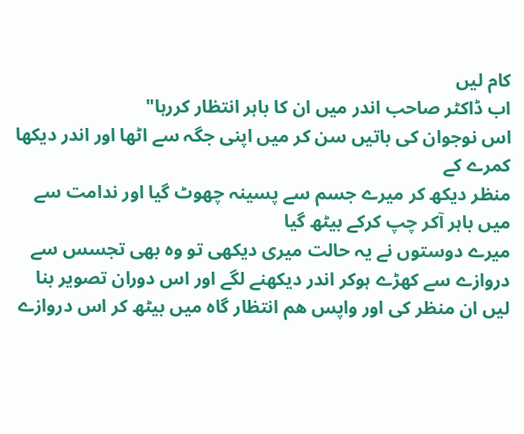کام لیں
اب ڈاکٹر صاحب اندر میں ان کا باہر انتظار کررہا"
اس نوجوان کی باتیں سن کر میں اپنی جگہ سے اٹھا اور اندر دیکھا کمرے کے
منظر دیکھ کر میرے جسم سے پسینہ چھوٹ گیا اور ندامت سے میں باہر آکر چپ کرکے بیٹھ گیا
میرے دوستوں نے یہ حالت میری دیکھی تو وہ بھی تجسس سے دروازے سے کھڑے ہوکر اندر دیکھنے لگے اور اس دوران تصویر بنا لیں ان منظر کی اور واپس ھم انتظار گاہ میں بیٹھ کر اس دروازے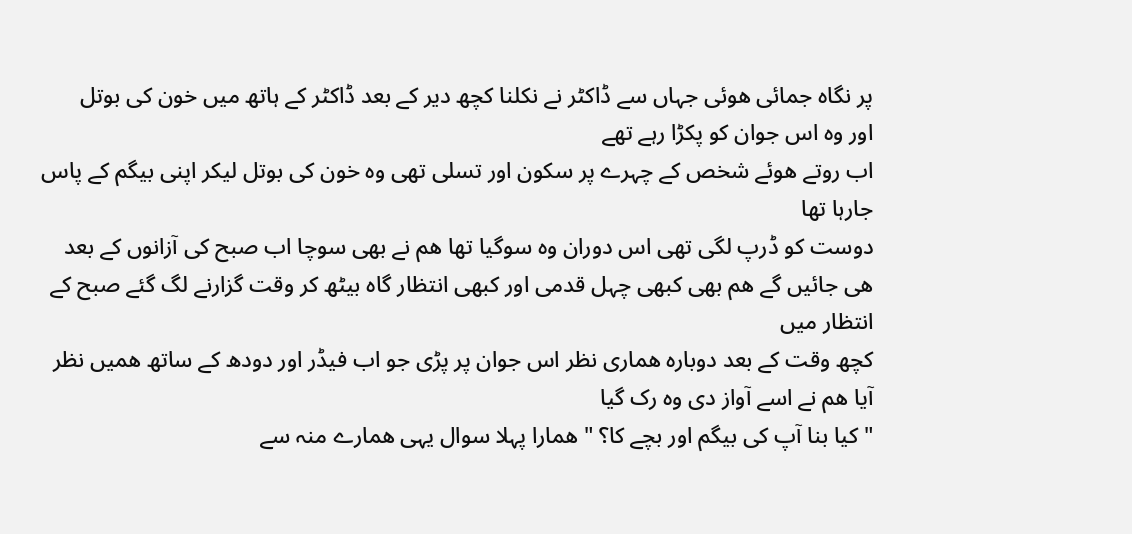پر نگاہ جمائی ھوئی جہاں سے ڈاکٹر نے نکلنا کچھ دیر کے بعد ڈاکٹر کے ہاتھ میں خون کی بوتل
اور وہ اس جوان کو پکڑا رہے تھے
اب روتے ھوئے شخص کے چہرے پر سکون اور تسلی تھی وہ خون کی بوتل لیکر اپنی بیگم کے پاس جارہا تھا
دوست کو ڈرپ لگی تھی اس دوران وہ سوگیا تھا ھم نے بھی سوچا اب صبح کی آزانوں کے بعد ھی جائیں گے ھم بھی کبھی چہل قدمی اور کبھی انتظار گاہ بیٹھ کر وقت گزارنے لگ گئے صبح کے انتظار میں
کچھ وقت کے بعد دوبارہ ھماری نظر اس جوان پر پڑی جو اب فیڈر اور دودھ کے ساتھ ھمیں نظر آیا ھم نے اسے آواز دی وہ رک گیا
"کیا بنا آپ کی بیگم اور بچے کا؟ " ھمارا پہلا سوال یہی ھمارے منہ سے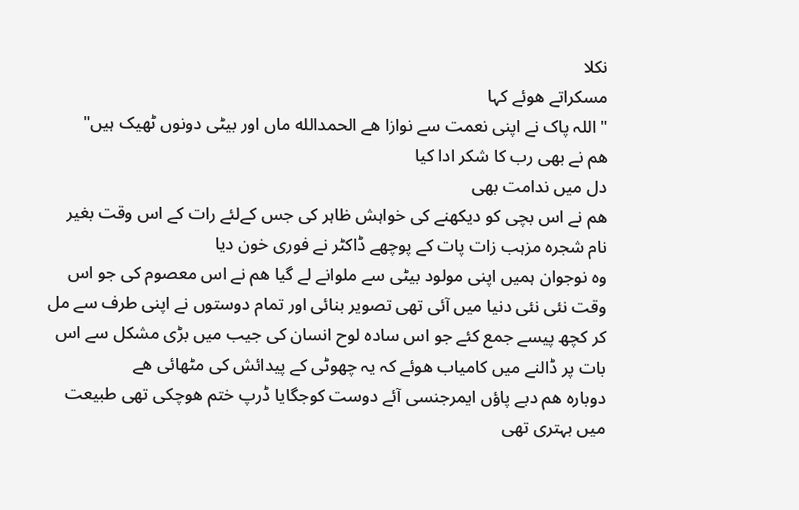نکلا
مسکراتے ھوئے کہا
"اللہ پاک نے اپنی نعمت سے نوازا ھے الحمدالله ماں اور بیٹی دونوں ٹھیک ہیں"
ھم نے بھی رب کا شکر ادا کیا
دل میں ندامت بھی
ھم نے اس بچی کو دیکھنے کی خواہش ظاہر کی جس کےلئے رات کے اس وقت بغیر نام شجرہ مزہب زات پات کے پوچھے ڈاکٹر نے فوری خون دیا
وہ نوجوان ہمیں اپنی مولود بیٹی سے ملوانے لے گیا ھم نے اس معصوم کی جو اس وقت نئی نئی دنیا میں آئی تھی تصویر بنائی اور تمام دوستوں نے اپنی طرف سے مل کر کچھ پیسے جمع کئے جو اس سادہ لوح انسان کی جیب میں بڑی مشکل سے اس بات پر ڈالنے میں کامیاب ھوئے کہ یہ چھوٹی کے پیدائش کی مٹھائی ھے
دوبارہ ھم دبے پاؤں ایمرجنسی آئے دوست کوجگایا ڈرپ ختم ھوچکی تھی طبیعت میں بہتری تھی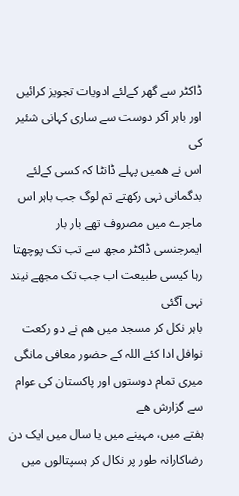ڈاکٹر سے گھر کےلئے ادویات تجویز کرائیں
اور باہر آکر دوست سے ساری کہانی شئیر کی
اس نے ھمیں پہلے ڈانٹا کہ کسی کےلئے بدگمانی نہی رکھتے تم لوگ جب باہر اس ماجرے میں مصروف تھے بار بار ایمرجنسی ڈاکٹر مجھ سے تب تک پوچھتا رہا کیسی طبیعت اب جب تک مجھے نیند نہی آگئی
باہر نکل کر مسجد میں ھم نے دو رکعت نوافل ادا کئے اللہ کے حضور معافی مانگی
میری تمام دوستوں اور پاکستان کی عوام سے گزارش ھے
ہفتے میں، مہینے میں یا سال میں ایک دن رضاکارانہ طور پر نکال کر ہسپتالوں میں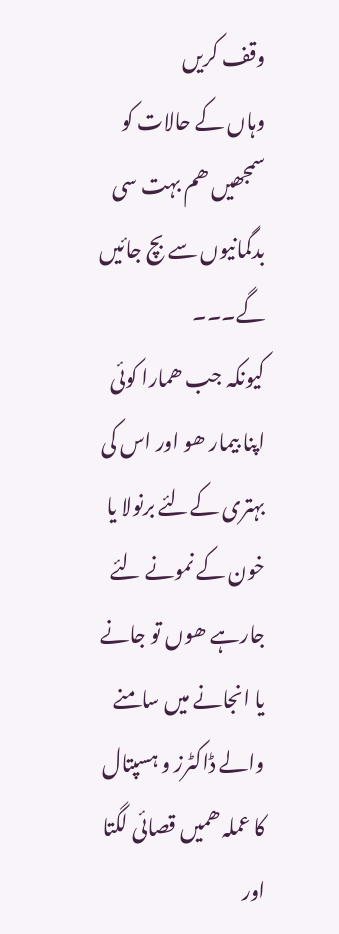وقف کریں
وہاں کے حالات کو سمجھیں ھم بہت سی بدگمانیوں سے بچ جائیں گے۔۔۔
کیونکہ جب ھمارا کوئی اپنا بیمار ھو اور اس کی بہتری کےلئے برنولا یا خون کے نمونے لئے جارہے ھوں تو جانے یا انجانے میں سامنے والے ڈاکٹرز و ہسپتال کا عملہ ھمیں قصائی لگتا اور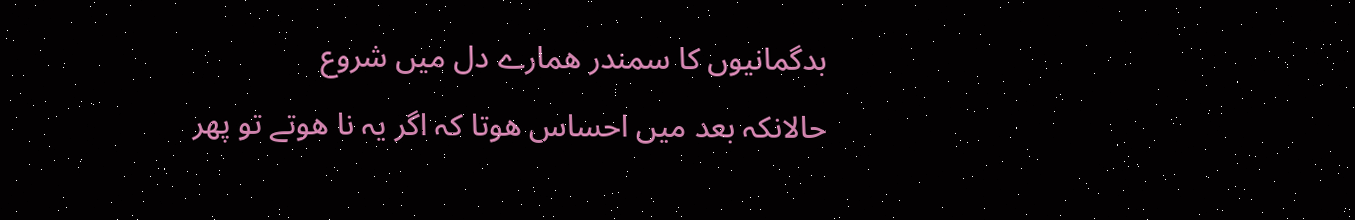بدگمانیوں کا سمندر ھمارے دل میں شروع
حالانکہ بعد میں احساس ھوتا کہ اگر یہ نا ھوتے تو پھر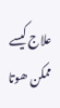علاج کیسے ممکن ھوتا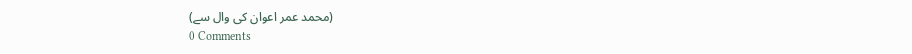(محمد عمر اعوان کی وال سے)
0 Comments